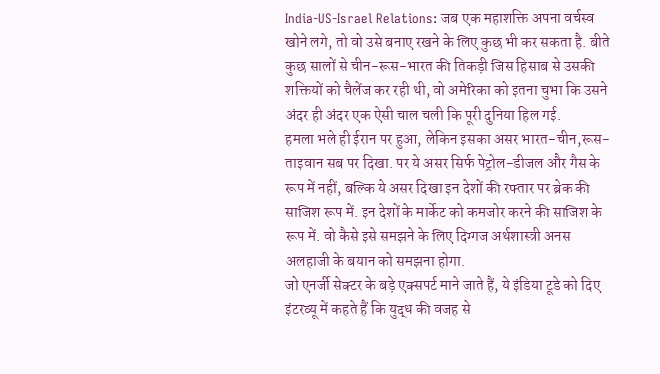India-US-Israel Relations: जब एक महाशक्ति अपना वर्चस्व खोने लगे, तो वो उसे बनाए रखने के लिए कुछ भी कर सकता है. बीते कुछ सालों से चीन-रूस-भारत की तिकड़ी जिस हिसाब से उसकी शक्तियों को चैलेंज कर रही थी, वो अमेरिका को इतना चुभा कि उसने अंदर ही अंदर एक ऐसी चाल चली कि पूरी दुनिया हिल गई.
हमला भले ही ईरान पर हुआ, लेकिन इसका असर भारत-चीन,रूस-ताइवान सब पर दिखा. पर ये असर सिर्फ पेट्रोल-डीजल और गैस के रूप में नहीं, बल्कि ये असर दिखा इन देशों की रफ्तार पर ब्रेक की साजिश रूप में. इन देशों के मार्केट को कमजोर करने की साजिश के रूप में. वो कैसे इसे समझने के लिए दिग्गज अर्थशास्त्री अनस अलहाजी के बयान को समझना होगा.
जो एनर्जी सेक्टर के बड़े एक्सपर्ट माने जाते हैं, ये इंडिया टूडे को दिए इंटरव्यू में कहते हैं कि युद्ध की वजह से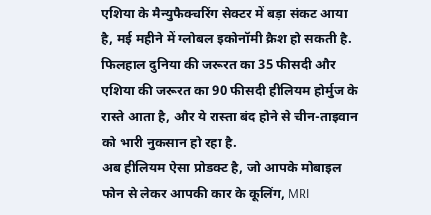एशिया के मैन्युफैक्चरिंग सेक्टर में बड़ा संकट आया है, मई महीने में ग्लोबल इकोनॉमी क्रैश हो सकती है. फिलहाल दुनिया की जरूरत का 35 फीसदी और एशिया की जरूरत का 90 फीसदी हीलियम होर्मुज के रास्ते आता है, और ये रास्ता बंद होने से चीन-ताइवान को भारी नुकसान हो रहा है.
अब हीलियम ऐसा प्रोडक्ट है, जो आपके मोबाइल फोन से लेकर आपकी कार के कूलिंग, MRI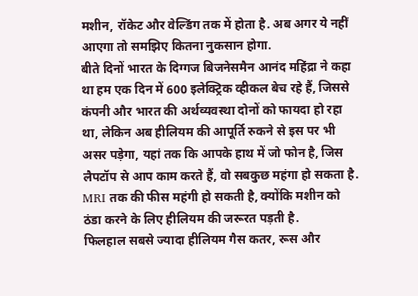मशीन, रॉकेट और वेल्डिंग तक में होता है. अब अगर ये नहीं आएगा तो समझिए कितना नुकसान होगा.
बीते दिनों भारत के दिग्गज बिजनेसमैन आनंद महिंद्रा ने कहा था हम एक दिन में 600 इलेक्ट्रिक व्हीकल बेच रहे हैं, जिससे कंपनी और भारत की अर्थव्यवस्था दोनों को फायदा हो रहा था, लेकिन अब हीलियम की आपूर्ति रुकने से इस पर भी असर पड़ेगा, यहां तक कि आपके हाथ में जो फोन है, जिस लैपटॉप से आप काम करते हैं, वो सबकुछ महंगा हो सकता है. MRI तक की फीस महंगी हो सकती है, क्योंकि मशीन को ठंडा करने के लिए हीलियम की जरूरत पड़ती है.
फिलहाल सबसे ज्यादा हीलियम गैस कतर, रूस और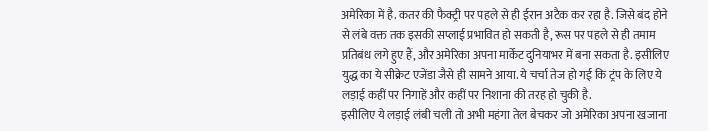अमेरिका में है. कतर की फैक्ट्री पर पहले से ही ईरान अटैक कर रहा है. जिसे बंद होने से लंबे वक्त तक इसकी सप्लाई प्रभावित हो सकती है, रूस पर पहले से ही तमाम प्रतिबंध लगे हुए हैं, और अमेरिका अपना मार्केट दुनियाभर में बना सकता है. इसीलिए युद्ध का ये सीक्रेट एजेंडा जैसे ही सामने आया. ये चर्चा तेज हो गई कि ट्रंप के लिए ये लड़ाई कहीं पर निगाहें और कहीं पर निशाना की तरह हो चुकी है.
इसीलिए ये लड़ाई लंबी चली तो अभी महंगा तेल बेचकर जो अमेरिका अपना खजाना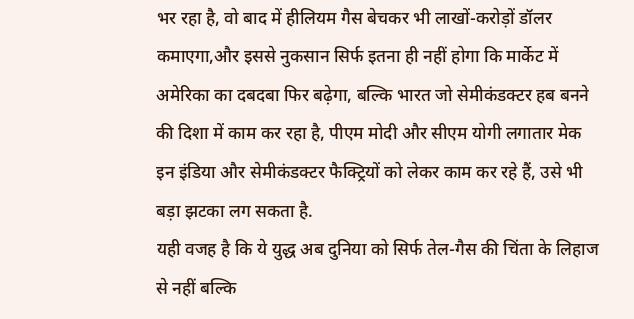भर रहा है, वो बाद में हीलियम गैस बेचकर भी लाखों-करोड़ों डॉलर कमाएगा,और इससे नुकसान सिर्फ इतना ही नहीं होगा कि मार्केट में अमेरिका का दबदबा फिर बढ़ेगा, बल्कि भारत जो सेमीकंडक्टर हब बनने की दिशा में काम कर रहा है, पीएम मोदी और सीएम योगी लगातार मेक इन इंडिया और सेमीकंडक्टर फैक्ट्रियों को लेकर काम कर रहे हैं, उसे भी बड़ा झटका लग सकता है.
यही वजह है कि ये युद्ध अब दुनिया को सिर्फ तेल-गैस की चिंता के लिहाज से नहीं बल्कि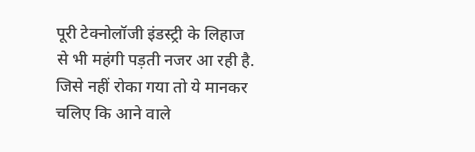पूरी टेक्नोलॉजी इंडस्ट्री के लिहाज से भी महंगी पड़ती नजर आ रही है. जिसे नहीं रोका गया तो ये मानकर चलिए कि आने वाले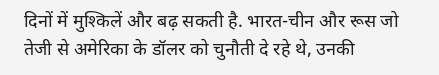दिनों में मुश्किलें और बढ़ सकती है. भारत-चीन और रूस जो तेजी से अमेरिका के डॉलर को चुनौती दे रहे थे, उनकी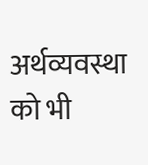अर्थव्यवस्था को भी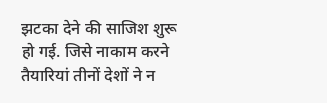झटका देने की साजिश शुरू हो गई. जिसे नाकाम करने तैयारियां तीनों देशों ने न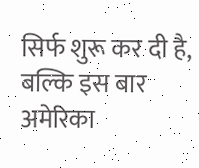सिर्फ शुरू कर दी है, बल्कि इस बार अमेरिका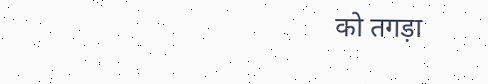को तगड़ा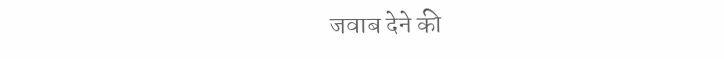जवाब देने की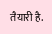तैयारी है.